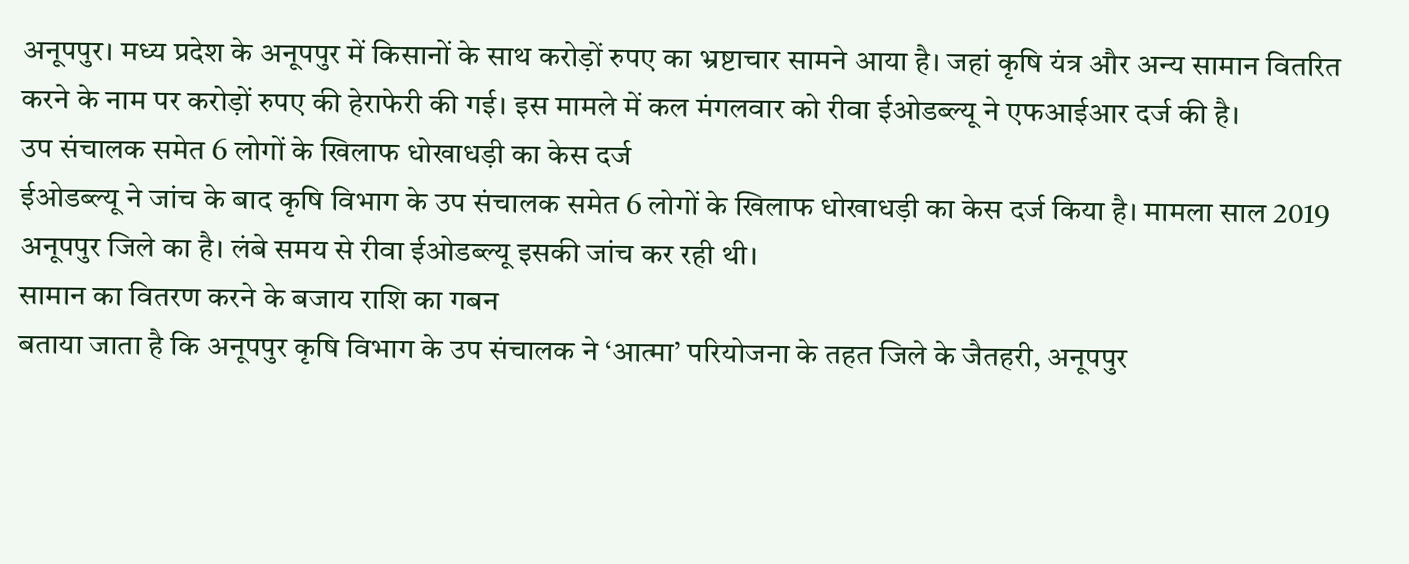अनूपपुर। मध्य प्रदेश के अनूपपुर में किसानों के साथ करोड़ों रुपए का भ्रष्टाचार सामने आया है। जहां कृषि यंत्र और अन्य सामान वितरित करने के नाम पर करोड़ों रुपए की हेराफेरी की गई। इस मामले में कल मंगलवार को रीवा ईओडब्ल्यू ने एफआईआर दर्ज की है।
उप संचालक समेत 6 लोगों के खिलाफ धोखाधड़ी का केस दर्ज
ईओडब्ल्यू ने जांच के बाद कृषि विभाग के उप संचालक समेत 6 लोगों के खिलाफ धोखाधड़ी का केस दर्ज किया है। मामला साल 2019 अनूपपुर जिले का है। लंबे समय से रीवा ईओडब्ल्यू इसकी जांच कर रही थी।
सामान का वितरण करने के बजाय राशि का गबन
बताया जाता है कि अनूपपुर कृषि विभाग के उप संचालक ने ‘आत्मा’ परियोजना के तहत जिले के जैतहरी, अनूपपुर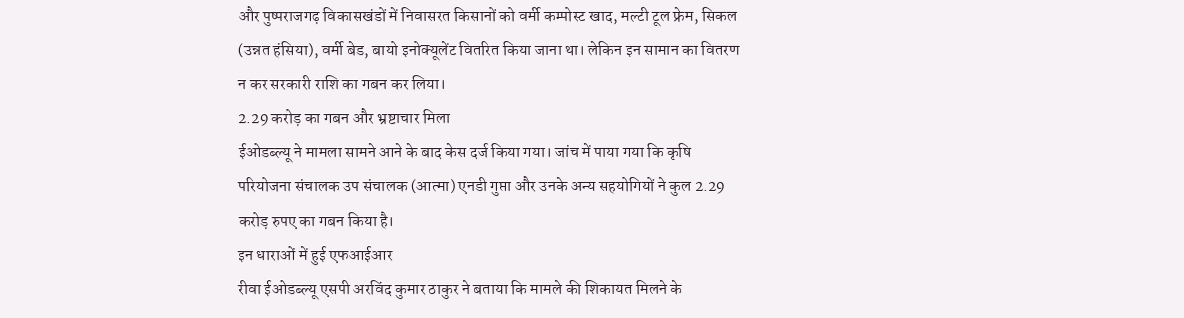और पुष्पराजगढ़ विकासखंडों में निवासरत किसानों को वर्मी कम्पोस्ट खाद, मल्टी टूल फ्रेम, सिकल (उन्नत हंसिया), वर्मी बेड, बायो इनोक्यूलेंट वितरित किया जाना था। लेकिन इन सामान का वितरण न कर सरकारी राशि का गबन कर लिया।
2.29 करोड़ का गबन और भ्रष्टाचार मिला
ईओडब्ल्यू ने मामला सामने आने के बाद केस दर्ज किया गया। जांच में पाया गया कि कृषि परियोजना संचालक उप संचालक (आत्मा) एनडी गुप्ता और उनके अन्य सहयोगियों ने कुल 2.29 करोड़ रुपए का गबन किया है।
इन धाराओं में हुई एफआईआर
रीवा ईओडब्ल्यू एसपी अरविंद कुमार ठाकुर ने बताया कि मामले की शिकायत मिलने के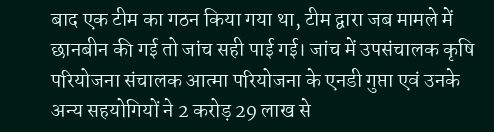बाद एक टीम का गठन किया गया था, टीम द्वारा जब मामले में छानबीन की गई तो जांच सही पाई गई। जांच में उपसंचालक कृषि परियोजना संचालक आत्मा परियोजना के एनडी गुप्ता एवं उनके अन्य सहयोगियों ने 2 करोड़ 29 लाख से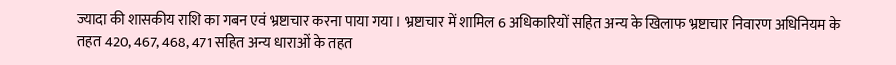ज्यादा की शासकीय राशि का गबन एवं भ्रष्टाचार करना पाया गया । भ्रष्टाचार में शामिल 6 अधिकारियों सहित अन्य के खिलाफ भ्रष्टाचार निवारण अधिनियम के तहत 420, 467, 468, 471 सहित अन्य धाराओं के तहत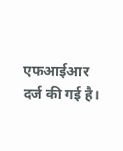एफआईआर दर्ज की गई है।